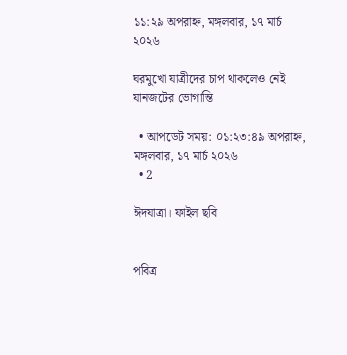১১:২৯ অপরাহ্ন, মঙ্গলবার, ১৭ মার্চ ২০২৬

ঘরমুখো যাত্রীদের চাপ থাকলেও নেই যানজটের ভোগান্তি

  • আপডেট সময়: ০১:২৩:৪৯ অপরাহ্ন, মঙ্গলবার, ১৭ মার্চ ২০২৬
  • 2

ঈদযাত্রা। ফাইল ছবি


পবিত্র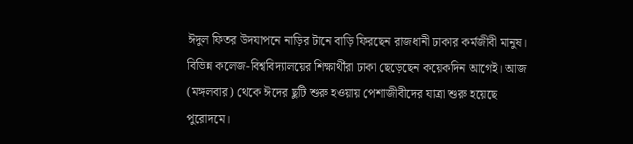ঈদুল ফিতর উদযাপনে নাড়ির টানে বাড়ি ফিরছেন রাজধানী ঢাকার কর্মজীবী মানুষ। বিভিন্ন কলেজ-বিশ্ববিদ্যালয়ের শিক্ষার্থীরা ঢাকা ছেড়েছেন কয়েকদিন আগেই। আজ (মঙ্গলবার) থেকে ঈদের ছুটি শুরু হওয়ায় পেশাজীবীদের যাত্রা শুরু হয়েছে পুরোদমে।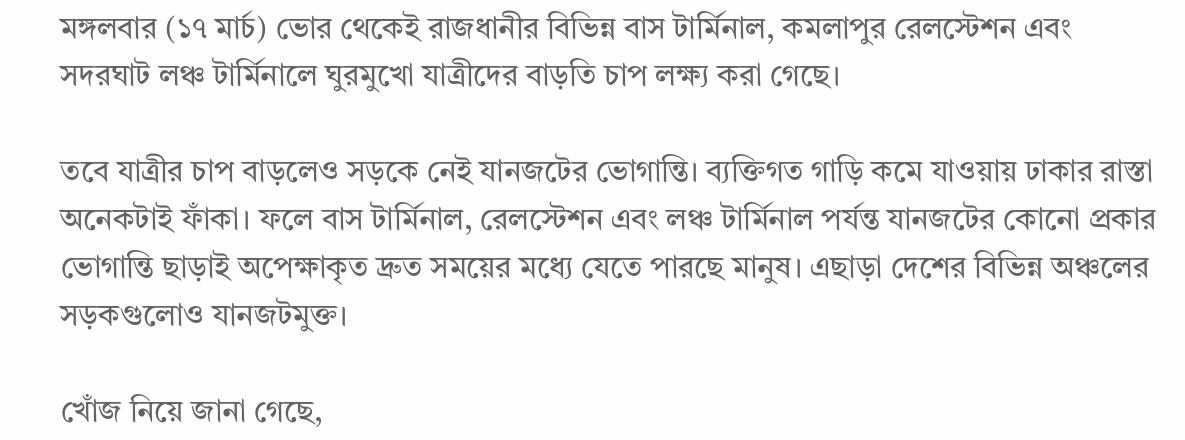মঙ্গলবার (১৭ মার্চ) ভোর থেকেই রাজধানীর বিভিন্ন বাস টার্মিনাল, কমলাপুর রেলস্টেশন এবং সদরঘাট লঞ্চ টার্মিনালে ঘুরমুখো যাত্রীদের বাড়তি চাপ লক্ষ্য করা গেছে।

তবে যাত্রীর চাপ বাড়লেও সড়কে নেই যানজটের ভোগান্তি। ব্যক্তিগত গাড়ি কমে যাওয়ায় ঢাকার রাস্তা অনেকটাই ফাঁকা। ফলে বাস টার্মিনাল, রেলস্টেশন এবং লঞ্চ টার্মিনাল পর্যন্ত যানজটের কোনো প্রকার ভোগান্তি ছাড়াই অপেক্ষাকৃত দ্রুত সময়ের মধ্যে যেতে পারছে মানুষ। এছাড়া দেশের বিভিন্ন অঞ্চলের সড়কগুলোও যানজটমুক্ত।

খোঁজ নিয়ে জানা গেছে,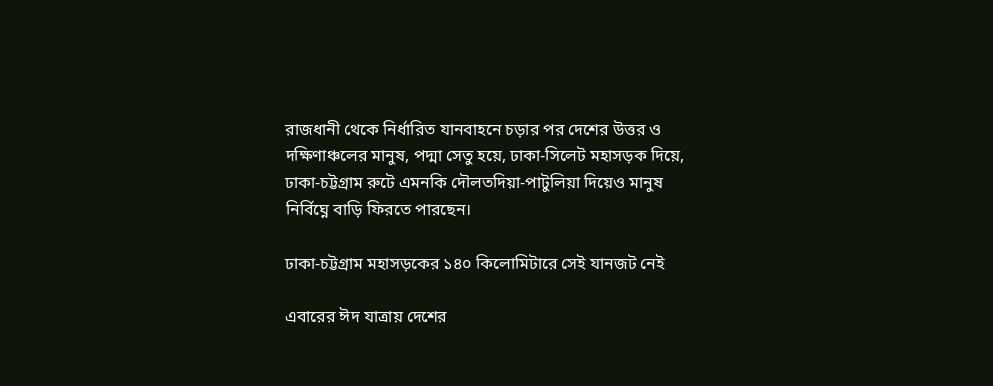রাজধানী থেকে নির্ধারিত যানবাহনে চড়ার পর দেশের উত্তর ও দক্ষিণাঞ্চলের মানুষ, পদ্মা সেতু হয়ে, ঢাকা-সিলেট মহাসড়ক দিয়ে, ঢাকা-চট্টগ্রাম রুটে এমনকি দৌলতদিয়া-পাটুলিয়া দিয়েও মানুষ নির্বিঘ্নে বাড়ি ফিরতে পারছেন।

ঢাকা-চট্টগ্রাম মহাসড়কের ১৪০ কিলোমিটারে সেই যানজট নেই

এবারের ঈদ যাত্রায় দেশের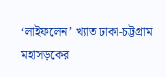‘লাইফলেন’ খ্যাত ঢাকা-চট্টগ্রাম মহাসড়কের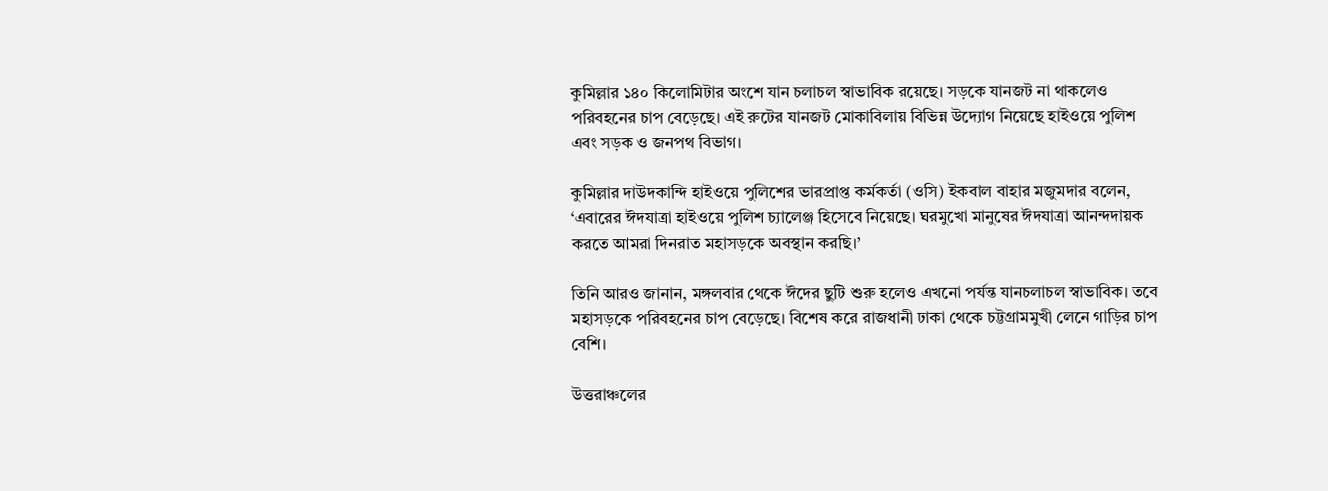কুমিল্লার ১৪০ কিলোমিটার অংশে যান চলাচল স্বাভাবিক রয়েছে। সড়কে যানজট না থাকলেও পরিবহনের চাপ বেড়েছে। এই রুটের যানজট মোকাবিলায় বিভিন্ন উদ্যোগ নিয়েছে হাইওয়ে পুলিশ এবং সড়ক ও জনপথ বিভাগ।

কুমিল্লার দাউদকান্দি হাইওয়ে পুলিশের ভারপ্রাপ্ত কর্মকর্তা (ওসি) ইকবাল বাহার মজুমদার বলেন, ‘এবারের ঈদযাত্রা হাইওয়ে পুলিশ চ্যালেঞ্জ হিসেবে নিয়েছে। ঘরমুখো মানুষের ঈদযাত্রা আনন্দদায়ক করতে আমরা দিনরাত মহাসড়কে অবস্থান করছি।’

তিনি আরও জানান, মঙ্গলবার থেকে ঈদের ছুটি শুরু হলেও এখনো পর্যন্ত যানচলাচল স্বাভাবিক। তবে মহাসড়কে পরিবহনের চাপ বেড়েছে। বিশেষ করে রাজধানী ঢাকা থেকে চট্টগ্রামমুখী লেনে গাড়ির চাপ বেশি।

উত্তরাঞ্চলের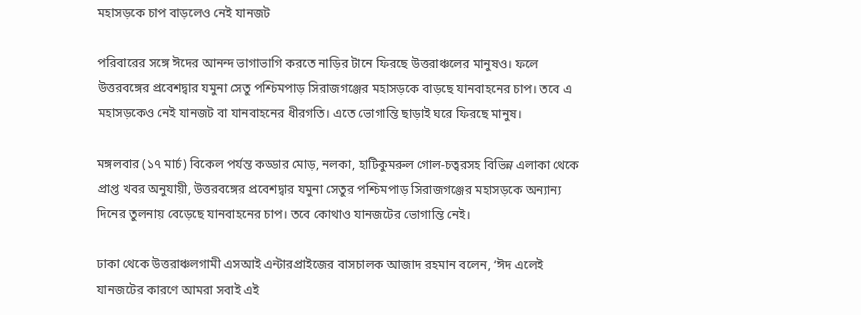মহাসড়কে চাপ বাড়লেও নেই যানজট

পরিবারের সঙ্গে ঈদের আনন্দ ভাগাভাগি করতে নাড়ির টানে ফিরছে উত্তরাঞ্চলের মানুষও। ফলে উত্তরবঙ্গের প্রবেশদ্বার যমুনা সেতু পশ্চিমপাড় সিরাজগঞ্জের মহাসড়কে বাড়ছে যানবাহনের চাপ। তবে এ মহাসড়কেও নেই যানজট বা যানবাহনের ধীরগতি। এতে ভোগান্তি ছাড়াই ঘরে ফিরছে মানুষ।

মঙ্গলবার (১৭ মার্চ) বিকেল পর্যন্ত কড্ডার মোড়, নলকা, হাটিকুমরুল গোল-চত্বরসহ বিভিন্ন এলাকা থেকে প্রাপ্ত খবর অনুযায়ী, উত্তরবঙ্গের প্রবেশদ্বার যমুনা সেতুর পশ্চিমপাড় সিরাজগঞ্জের মহাসড়কে অন্যান্য দিনের তুলনায় বেড়েছে যানবাহনের চাপ। তবে কোথাও যানজটের ভোগান্তি নেই।

ঢাকা থেকে উত্তরাঞ্চলগামী এসআই এন্টারপ্রাইজের বাসচালক আজাদ রহমান বলেন, ‘ঈদ এলেই যানজটের কারণে আমরা সবাই এই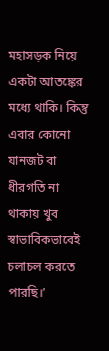মহাসড়ক নিয়ে একটা আতঙ্কের মধ্যে থাকি। কিন্তু এবার কোনো যানজট বা ধীরগতি না থাকায় খুব স্বাভাবিকভাবেই চলাচল করতে পারছি।’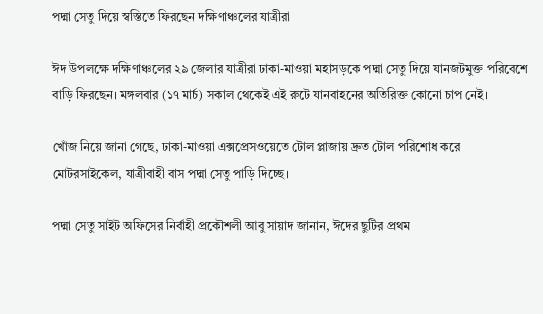পদ্মা সেতু দিয়ে স্বস্তিতে ফিরছেন দক্ষিণাঞ্চলের যাত্রীরা

ঈদ উপলক্ষে দক্ষিণাঞ্চলের ২৯ জেলার যাত্রীরা ঢাকা-মাওয়া মহাসড়কে পদ্মা সেতু দিয়ে যানজটমুক্ত পরিবেশে বাড়ি ফিরছেন। মঙ্গলবার (১৭ মার্চ) সকাল থেকেই এই রুটে যানবাহনের অতিরিক্ত কোনো চাপ নেই।

খোঁজ নিয়ে জানা গেছে, ঢাকা-মাওয়া এক্সপ্রেসওয়েতে টোল প্লাজায় দ্রুত টোল পরিশোধ করে মোটরসাইকেল, যাত্রীবাহী বাস পদ্মা সেতু পাড়ি দিচ্ছে।

পদ্মা সেতু সাইট অফিসের নির্বাহী প্রকৌশলী আবু সায়াদ জানান, ঈদের ছুটির প্রথম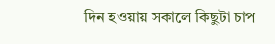দিন হওয়ায় সকালে কিছুটা চাপ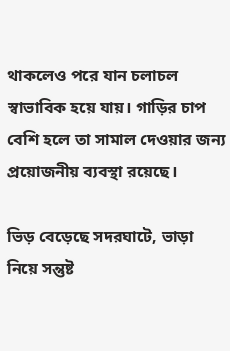থাকলেও পরে যান চলাচল স্বাভাবিক হয়ে যায়। গাড়ির চাপ বেশি হলে তা সামাল দেওয়ার জন্য প্রয়োজনীয় ব্যবস্থা রয়েছে।

ভিড় বেড়েছে সদরঘাটে, ভাড়া নিয়ে সন্তুষ্ট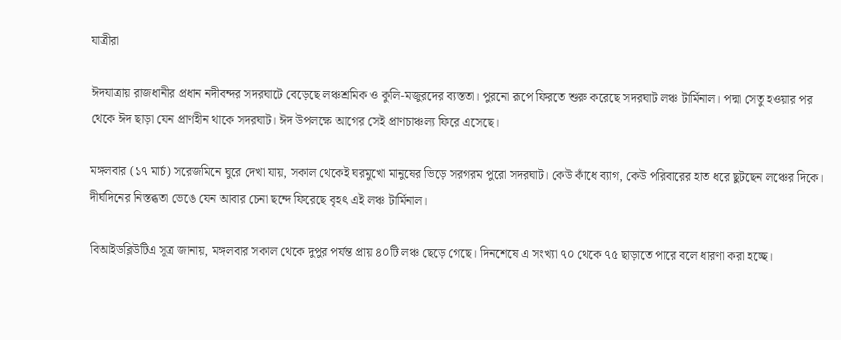যাত্রীরা

ঈদযাত্রায় রাজধানীর প্রধান নদীবন্দর সদরঘাটে বেড়েছে লঞ্চশ্রমিক ও কুলি-মজুরদের ব্যস্ততা। পুরনো রূপে ফিরতে শুরু করেছে সদরঘাট লঞ্চ টার্মিনাল। পদ্মা সেতু হওয়ার পর থেকে ঈদ ছাড়া যেন প্রাণহীন থাকে সদরঘাট। ঈদ উপলক্ষে আগের সেই প্রাণচাঞ্চল্য ফিরে এসেছে।

মঙ্গলবার (১৭ মার্চ) সরেজমিনে ঘুরে দেখা যায়, সকাল থেকেই ঘরমুখো মানুষের ভিড়ে সরগরম পুরো সদরঘাট। কেউ কাঁধে ব্যাগ, কেউ পরিবারের হাত ধরে ছুটছেন লঞ্চের দিকে। দীর্ঘদিনের নিস্তব্ধতা ভেঙে যেন আবার চেনা ছন্দে ফিরেছে বৃহৎ এই লঞ্চ টার্মিনাল।

বিআইডব্লিউটিএ সূত্র জানায়, মঙ্গলবার সকাল থেকে দুপুর পর্যন্ত প্রায় ৪০টি লঞ্চ ছেড়ে গেছে। দিনশেষে এ সংখ্যা ৭০ থেকে ৭৫ ছাড়াতে পারে বলে ধারণা করা হচ্ছে।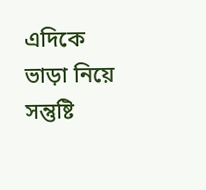এদিকে ভাড়া নিয়ে সন্তুষ্টি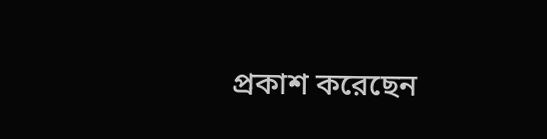প্রকাশ করেছেন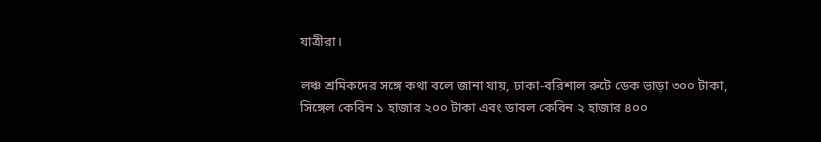যাত্রীরা।

লঞ্চ শ্রমিকদের সঙ্গে কথা বলে জানা যায়, ঢাকা-বরিশাল রুটে ডেক ভাড়া ৩০০ টাকা, সিঙ্গেল কেবিন ১ হাজার ২০০ টাকা এবং ডাবল কেবিন ২ হাজার ৪০০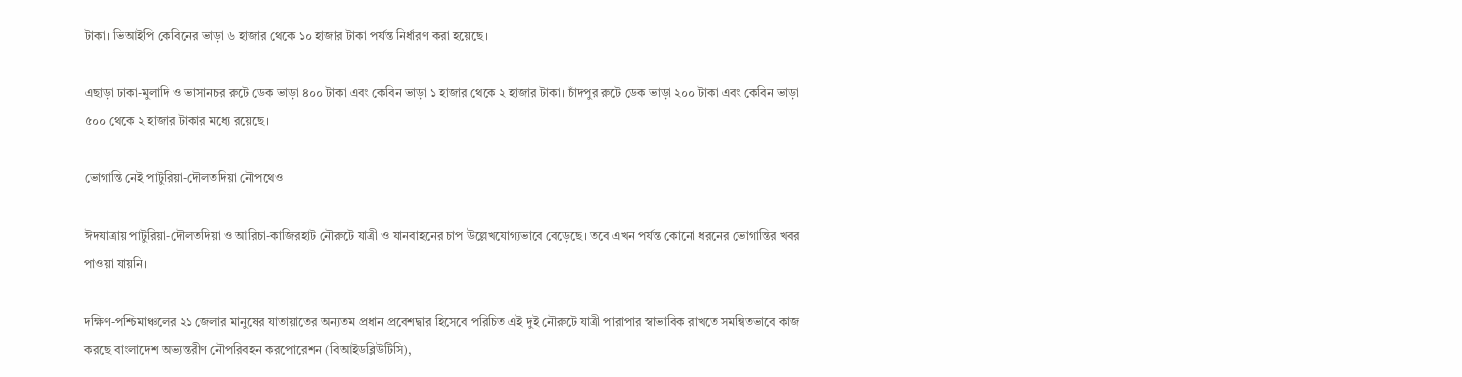টাকা। ভিআইপি কেবিনের ভাড়া ৬ হাজার থেকে ১০ হাজার টাকা পর্যন্ত নির্ধারণ করা হয়েছে।

এছাড়া ঢাকা-মুলাদি ও ভাসানচর রুটে ডেক ভাড়া ৪০০ টাকা এবং কেবিন ভাড়া ১ হাজার থেকে ২ হাজার টাকা। চাঁদপুর রুটে ডেক ভাড়া ২০০ টাকা এবং কেবিন ভাড়া ৫০০ থেকে ২ হাজার টাকার মধ্যে রয়েছে।

ভোগান্তি নেই পাটুরিয়া-দৌলতদিয়া নৌপথেও

ঈদযাত্রায় পাটুরিয়া-দৌলতদিয়া ও আরিচা-কাজিরহাট নৌরুটে যাত্রী ও যানবাহনের চাপ উল্লেখযোগ্যভাবে বেড়েছে। তবে এখন পর্যন্ত কোনো ধরনের ভোগান্তির খবর পাওয়া যায়নি।

দক্ষিণ-পশ্চিমাঞ্চলের ২১ জেলার মানুষের যাতায়াতের অন্যতম প্রধান প্রবেশদ্বার হিসেবে পরিচিত এই দুই নৌরুটে যাত্রী পারাপার স্বাভাবিক রাখতে সমন্বিতভাবে কাজ করছে বাংলাদেশ অভ্যন্তরীণ নৌপরিবহন করপোরেশন (বিআইডব্লিউটিসি),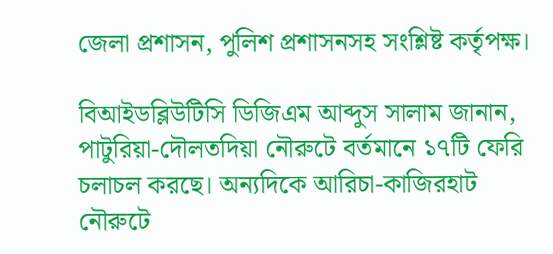জেলা প্রশাসন, পুলিশ প্রশাসনসহ সংশ্লিষ্ট কর্তৃপক্ষ।

বিআইডব্লিউটিসি ডিজিএম আব্দুস সালাম জানান, পাটুরিয়া-দৌলতদিয়া নৌরুটে বর্তমানে ১৭টি ফেরি চলাচল করছে। অন্যদিকে আরিচা-কাজিরহাট নৌরুটে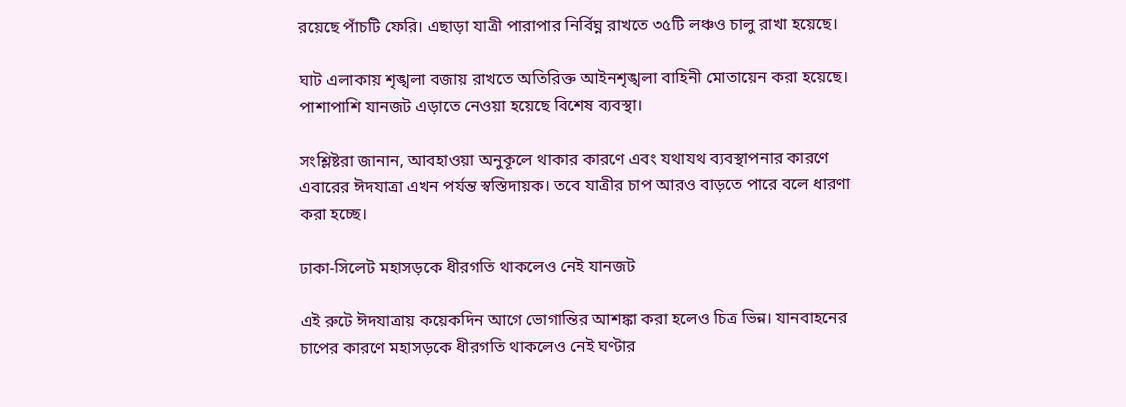রয়েছে পাঁচটি ফেরি। এছাড়া যাত্রী পারাপার নির্বিঘ্ন রাখতে ৩৫টি লঞ্চও চালু রাখা হয়েছে।

ঘাট এলাকায় শৃঙ্খলা বজায় রাখতে অতিরিক্ত আইনশৃঙ্খলা বাহিনী মোতায়েন করা হয়েছে। পাশাপাশি যানজট এড়াতে নেওয়া হয়েছে বিশেষ ব্যবস্থা।

সংশ্লিষ্টরা জানান, আবহাওয়া অনুকূলে থাকার কারণে এবং যথাযথ ব্যবস্থাপনার কারণে এবারের ঈদযাত্রা এখন পর্যন্ত স্বস্তিদায়ক। তবে যাত্রীর চাপ আরও বাড়তে পারে বলে ধারণা করা হচ্ছে।

ঢাকা-সিলেট মহাসড়কে ধীরগতি থাকলেও নেই যানজট

এই রুটে ঈদযাত্রায় কয়েকদিন আগে ভোগান্তির আশঙ্কা করা হলেও চিত্র ভিন্ন। যানবাহনের চাপের কারণে মহাসড়কে ধীরগতি থাকলেও নেই ঘণ্টার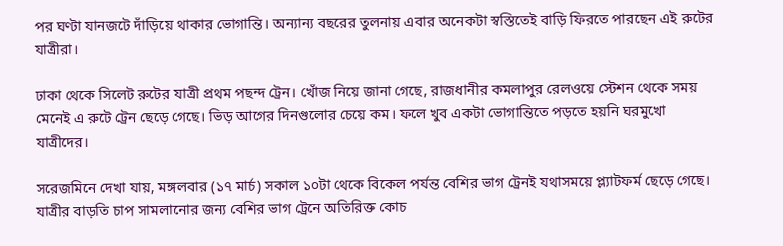পর ঘণ্টা যানজটে দাঁড়িয়ে থাকার ভোগান্তি। অন্যান্য বছরের তুলনায় এবার অনেকটা স্বস্তিতেই বাড়ি ফিরতে পারছেন এই রুটের যাত্রীরা।

ঢাকা থেকে সিলেট রুটের যাত্রী প্রথম পছন্দ ট্রেন। খোঁজ নিয়ে জানা গেছে, রাজধানীর কমলাপুর রেলওয়ে স্টেশন থেকে সময় মেনেই এ রুটে ট্রেন ছেড়ে গেছে। ভিড় আগের দিনগুলোর চেয়ে কম। ফলে খুব একটা ভোগান্তিতে পড়তে হয়নি ঘরমুখো যাত্রীদের।

সরেজমিনে দেখা যায়, মঙ্গলবার (১৭ মার্চ) সকাল ১০টা থেকে বিকেল পর্যন্ত বেশির ভাগ ট্রেনই যথাসময়ে প্ল্যাটফর্ম ছেড়ে গেছে। যাত্রীর বাড়তি চাপ সামলানোর জন্য বেশির ভাগ ট্রেনে অতিরিক্ত কোচ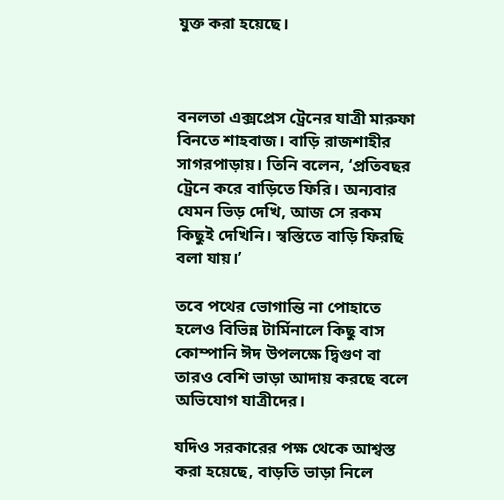যুক্ত করা হয়েছে।



বনলতা এক্সপ্রেস ট্রেনের যাত্রী মারুফা বিনতে শাহবাজ। বাড়ি রাজশাহীর সাগরপাড়ায়। তিনি বলেন, ‘প্রতিবছর ট্রেনে করে বাড়িতে ফিরি। অন্যবার যেমন ভিড় দেখি, আজ সে রকম কিছুই দেখিনি। স্বস্তিতে বাড়ি ফিরছি বলা যায়।’

তবে পথের ভোগান্তি না পোহাতে হলেও বিভিন্ন টার্মিনালে কিছু বাস কোম্পানি ঈদ উপলক্ষে দ্বিগুণ বা তারও বেশি ভাড়া আদায় করছে বলে অভিযোগ যাত্রীদের।

যদিও সরকারের পক্ষ থেকে আশ্বস্ত করা হয়েছে, বাড়তি ভাড়া নিলে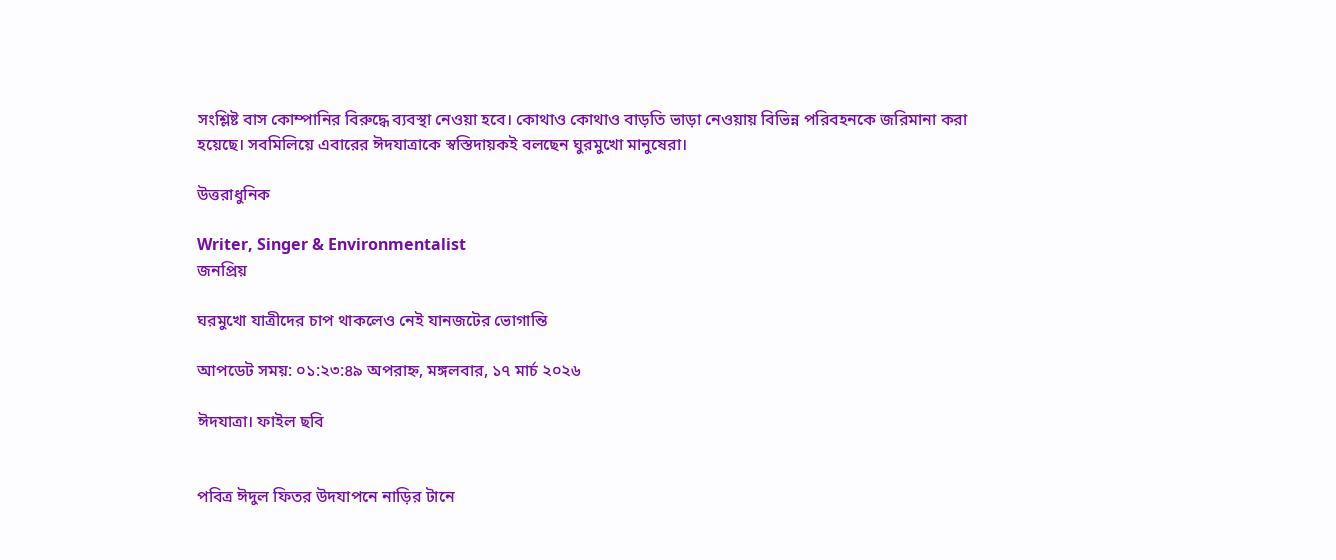সংশ্লিষ্ট বাস কোম্পানির বিরুদ্ধে ব্যবস্থা নেওয়া হবে। কোথাও কোথাও বাড়তি ভাড়া নেওয়ায় বিভিন্ন পরিবহনকে জরিমানা করা হয়েছে। সবমিলিয়ে এবারের ঈদযাত্রাকে স্বস্তিদায়কই বলছেন ঘুরমুখো মানুষেরা।

উত্তরাধুনিক

Writer, Singer & Environmentalist
জনপ্রিয়

ঘরমুখো যাত্রীদের চাপ থাকলেও নেই যানজটের ভোগান্তি

আপডেট সময়: ০১:২৩:৪৯ অপরাহ্ন, মঙ্গলবার, ১৭ মার্চ ২০২৬

ঈদযাত্রা। ফাইল ছবি


পবিত্র ঈদুল ফিতর উদযাপনে নাড়ির টানে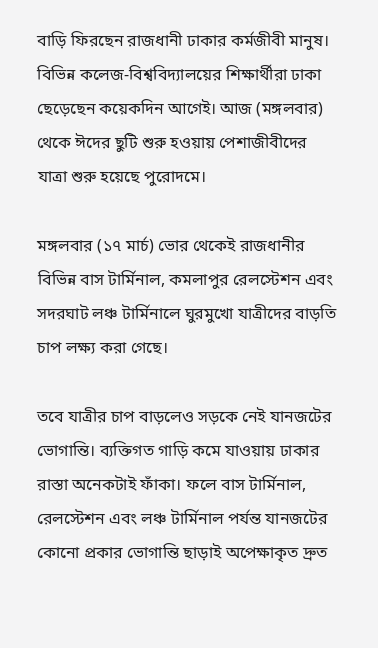বাড়ি ফিরছেন রাজধানী ঢাকার কর্মজীবী মানুষ। বিভিন্ন কলেজ-বিশ্ববিদ্যালয়ের শিক্ষার্থীরা ঢাকা ছেড়েছেন কয়েকদিন আগেই। আজ (মঙ্গলবার) থেকে ঈদের ছুটি শুরু হওয়ায় পেশাজীবীদের যাত্রা শুরু হয়েছে পুরোদমে।

মঙ্গলবার (১৭ মার্চ) ভোর থেকেই রাজধানীর বিভিন্ন বাস টার্মিনাল, কমলাপুর রেলস্টেশন এবং সদরঘাট লঞ্চ টার্মিনালে ঘুরমুখো যাত্রীদের বাড়তি চাপ লক্ষ্য করা গেছে।

তবে যাত্রীর চাপ বাড়লেও সড়কে নেই যানজটের ভোগান্তি। ব্যক্তিগত গাড়ি কমে যাওয়ায় ঢাকার রাস্তা অনেকটাই ফাঁকা। ফলে বাস টার্মিনাল, রেলস্টেশন এবং লঞ্চ টার্মিনাল পর্যন্ত যানজটের কোনো প্রকার ভোগান্তি ছাড়াই অপেক্ষাকৃত দ্রুত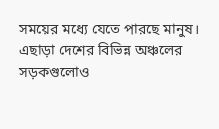সময়ের মধ্যে যেতে পারছে মানুষ। এছাড়া দেশের বিভিন্ন অঞ্চলের সড়কগুলোও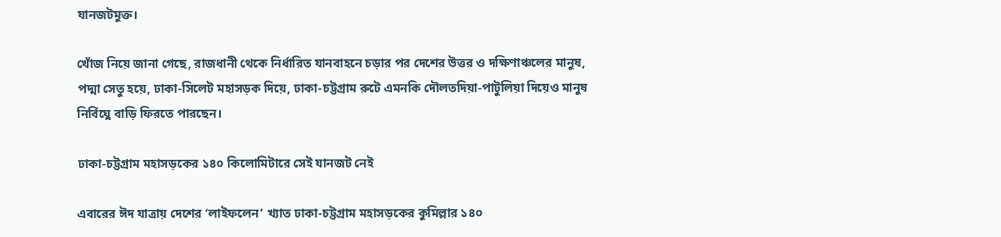যানজটমুক্ত।

খোঁজ নিয়ে জানা গেছে, রাজধানী থেকে নির্ধারিত যানবাহনে চড়ার পর দেশের উত্তর ও দক্ষিণাঞ্চলের মানুষ, পদ্মা সেতু হয়ে, ঢাকা-সিলেট মহাসড়ক দিয়ে, ঢাকা-চট্টগ্রাম রুটে এমনকি দৌলতদিয়া-পাটুলিয়া দিয়েও মানুষ নির্বিঘ্নে বাড়ি ফিরতে পারছেন।

ঢাকা-চট্টগ্রাম মহাসড়কের ১৪০ কিলোমিটারে সেই যানজট নেই

এবারের ঈদ যাত্রায় দেশের ‘লাইফলেন’ খ্যাত ঢাকা-চট্টগ্রাম মহাসড়কের কুমিল্লার ১৪০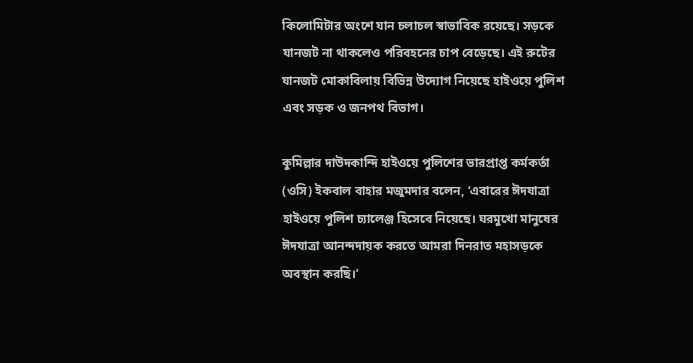কিলোমিটার অংশে যান চলাচল স্বাভাবিক রয়েছে। সড়কে যানজট না থাকলেও পরিবহনের চাপ বেড়েছে। এই রুটের যানজট মোকাবিলায় বিভিন্ন উদ্যোগ নিয়েছে হাইওয়ে পুলিশ এবং সড়ক ও জনপথ বিভাগ।

কুমিল্লার দাউদকান্দি হাইওয়ে পুলিশের ভারপ্রাপ্ত কর্মকর্তা (ওসি) ইকবাল বাহার মজুমদার বলেন, ‘এবারের ঈদযাত্রা হাইওয়ে পুলিশ চ্যালেঞ্জ হিসেবে নিয়েছে। ঘরমুখো মানুষের ঈদযাত্রা আনন্দদায়ক করতে আমরা দিনরাত মহাসড়কে অবস্থান করছি।’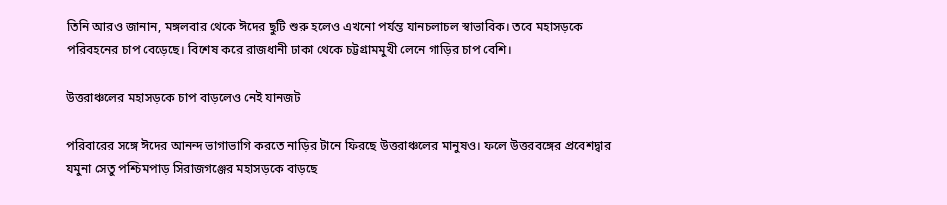তিনি আরও জানান, মঙ্গলবার থেকে ঈদের ছুটি শুরু হলেও এখনো পর্যন্ত যানচলাচল স্বাভাবিক। তবে মহাসড়কে পরিবহনের চাপ বেড়েছে। বিশেষ করে রাজধানী ঢাকা থেকে চট্টগ্রামমুখী লেনে গাড়ির চাপ বেশি।

উত্তরাঞ্চলের মহাসড়কে চাপ বাড়লেও নেই যানজট

পরিবারের সঙ্গে ঈদের আনন্দ ভাগাভাগি করতে নাড়ির টানে ফিরছে উত্তরাঞ্চলের মানুষও। ফলে উত্তরবঙ্গের প্রবেশদ্বার যমুনা সেতু পশ্চিমপাড় সিরাজগঞ্জের মহাসড়কে বাড়ছে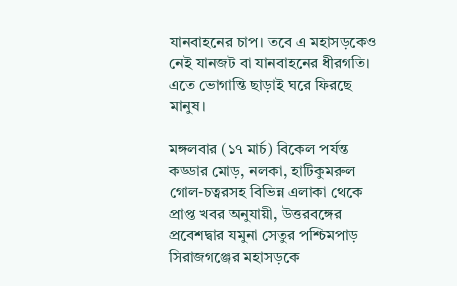যানবাহনের চাপ। তবে এ মহাসড়কেও নেই যানজট বা যানবাহনের ধীরগতি। এতে ভোগান্তি ছাড়াই ঘরে ফিরছে মানুষ।

মঙ্গলবার (১৭ মার্চ) বিকেল পর্যন্ত কড্ডার মোড়, নলকা, হাটিকুমরুল গোল-চত্বরসহ বিভিন্ন এলাকা থেকে প্রাপ্ত খবর অনুযায়ী, উত্তরবঙ্গের প্রবেশদ্বার যমুনা সেতুর পশ্চিমপাড় সিরাজগঞ্জের মহাসড়কে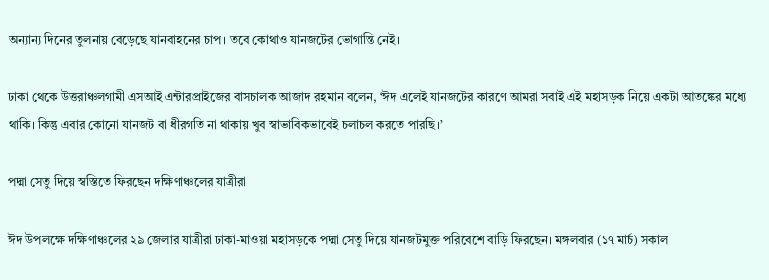অন্যান্য দিনের তুলনায় বেড়েছে যানবাহনের চাপ। তবে কোথাও যানজটের ভোগান্তি নেই।

ঢাকা থেকে উত্তরাঞ্চলগামী এসআই এন্টারপ্রাইজের বাসচালক আজাদ রহমান বলেন, ‘ঈদ এলেই যানজটের কারণে আমরা সবাই এই মহাসড়ক নিয়ে একটা আতঙ্কের মধ্যে থাকি। কিন্তু এবার কোনো যানজট বা ধীরগতি না থাকায় খুব স্বাভাবিকভাবেই চলাচল করতে পারছি।’

পদ্মা সেতু দিয়ে স্বস্তিতে ফিরছেন দক্ষিণাঞ্চলের যাত্রীরা

ঈদ উপলক্ষে দক্ষিণাঞ্চলের ২৯ জেলার যাত্রীরা ঢাকা-মাওয়া মহাসড়কে পদ্মা সেতু দিয়ে যানজটমুক্ত পরিবেশে বাড়ি ফিরছেন। মঙ্গলবার (১৭ মার্চ) সকাল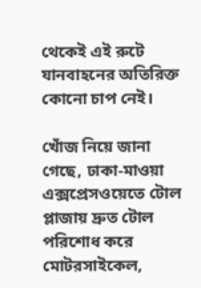থেকেই এই রুটে যানবাহনের অতিরিক্ত কোনো চাপ নেই।

খোঁজ নিয়ে জানা গেছে, ঢাকা-মাওয়া এক্সপ্রেসওয়েতে টোল প্লাজায় দ্রুত টোল পরিশোধ করে মোটরসাইকেল,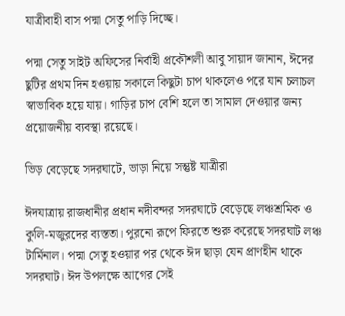যাত্রীবাহী বাস পদ্মা সেতু পাড়ি দিচ্ছে।

পদ্মা সেতু সাইট অফিসের নির্বাহী প্রকৌশলী আবু সায়াদ জানান, ঈদের ছুটির প্রথম দিন হওয়ায় সকালে কিছুটা চাপ থাকলেও পরে যান চলাচল স্বাভাবিক হয়ে যায়। গাড়ির চাপ বেশি হলে তা সামাল দেওয়ার জন্য প্রয়োজনীয় ব্যবস্থা রয়েছে।

ভিড় বেড়েছে সদরঘাটে, ভাড়া নিয়ে সন্তুষ্ট যাত্রীরা

ঈদযাত্রায় রাজধানীর প্রধান নদীবন্দর সদরঘাটে বেড়েছে লঞ্চশ্রমিক ও কুলি-মজুরদের ব্যস্ততা। পুরনো রূপে ফিরতে শুরু করেছে সদরঘাট লঞ্চ টার্মিনাল। পদ্মা সেতু হওয়ার পর থেকে ঈদ ছাড়া যেন প্রাণহীন থাকে সদরঘাট। ঈদ উপলক্ষে আগের সেই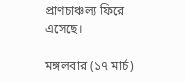প্রাণচাঞ্চল্য ফিরে এসেছে।

মঙ্গলবার (১৭ মার্চ)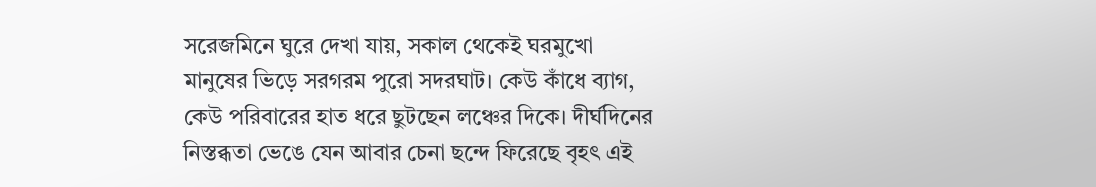সরেজমিনে ঘুরে দেখা যায়, সকাল থেকেই ঘরমুখো মানুষের ভিড়ে সরগরম পুরো সদরঘাট। কেউ কাঁধে ব্যাগ, কেউ পরিবারের হাত ধরে ছুটছেন লঞ্চের দিকে। দীর্ঘদিনের নিস্তব্ধতা ভেঙে যেন আবার চেনা ছন্দে ফিরেছে বৃহৎ এই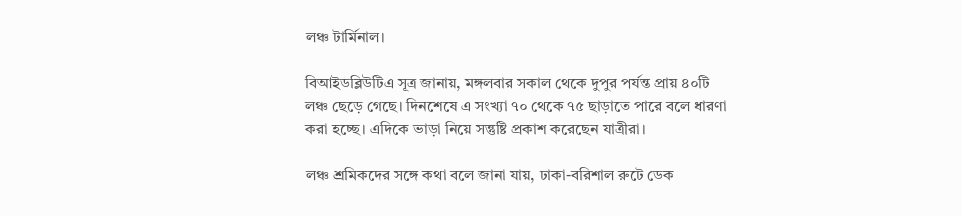লঞ্চ টার্মিনাল।

বিআইডব্লিউটিএ সূত্র জানায়, মঙ্গলবার সকাল থেকে দুপুর পর্যন্ত প্রায় ৪০টি লঞ্চ ছেড়ে গেছে। দিনশেষে এ সংখ্যা ৭০ থেকে ৭৫ ছাড়াতে পারে বলে ধারণা করা হচ্ছে। এদিকে ভাড়া নিয়ে সন্তুষ্টি প্রকাশ করেছেন যাত্রীরা।

লঞ্চ শ্রমিকদের সঙ্গে কথা বলে জানা যায়, ঢাকা-বরিশাল রুটে ডেক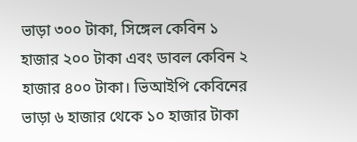ভাড়া ৩০০ টাকা, সিঙ্গেল কেবিন ১ হাজার ২০০ টাকা এবং ডাবল কেবিন ২ হাজার ৪০০ টাকা। ভিআইপি কেবিনের ভাড়া ৬ হাজার থেকে ১০ হাজার টাকা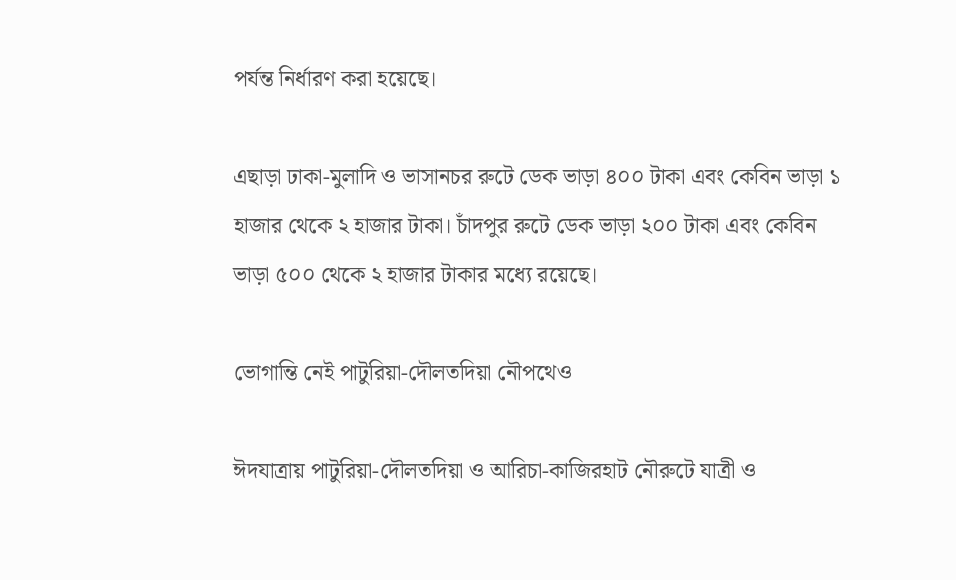পর্যন্ত নির্ধারণ করা হয়েছে।

এছাড়া ঢাকা-মুলাদি ও ভাসানচর রুটে ডেক ভাড়া ৪০০ টাকা এবং কেবিন ভাড়া ১ হাজার থেকে ২ হাজার টাকা। চাঁদপুর রুটে ডেক ভাড়া ২০০ টাকা এবং কেবিন ভাড়া ৫০০ থেকে ২ হাজার টাকার মধ্যে রয়েছে।

ভোগান্তি নেই পাটুরিয়া-দৌলতদিয়া নৌপথেও

ঈদযাত্রায় পাটুরিয়া-দৌলতদিয়া ও আরিচা-কাজিরহাট নৌরুটে যাত্রী ও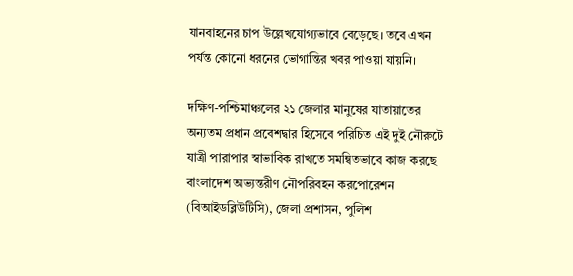যানবাহনের চাপ উল্লেখযোগ্যভাবে বেড়েছে। তবে এখন পর্যন্ত কোনো ধরনের ভোগান্তির খবর পাওয়া যায়নি।

দক্ষিণ-পশ্চিমাঞ্চলের ২১ জেলার মানুষের যাতায়াতের অন্যতম প্রধান প্রবেশদ্বার হিসেবে পরিচিত এই দুই নৌরুটে যাত্রী পারাপার স্বাভাবিক রাখতে সমন্বিতভাবে কাজ করছে বাংলাদেশ অভ্যন্তরীণ নৌপরিবহন করপোরেশন (বিআইডব্লিউটিসি), জেলা প্রশাসন, পুলিশ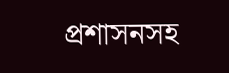প্রশাসনসহ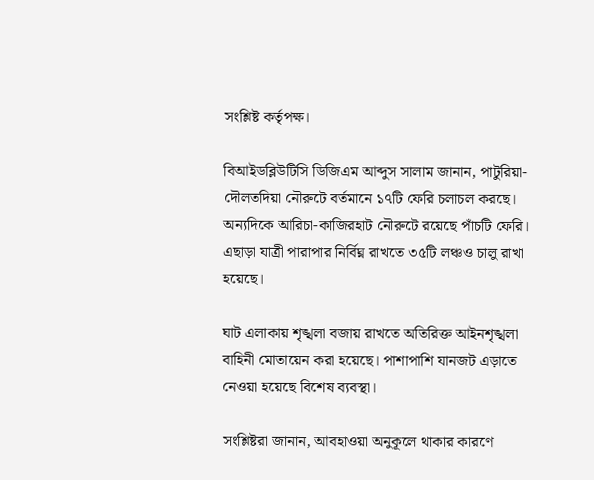সংশ্লিষ্ট কর্তৃপক্ষ।

বিআইডব্লিউটিসি ডিজিএম আব্দুস সালাম জানান, পাটুরিয়া-দৌলতদিয়া নৌরুটে বর্তমানে ১৭টি ফেরি চলাচল করছে। অন্যদিকে আরিচা-কাজিরহাট নৌরুটে রয়েছে পাঁচটি ফেরি। এছাড়া যাত্রী পারাপার নির্বিঘ্ন রাখতে ৩৫টি লঞ্চও চালু রাখা হয়েছে।

ঘাট এলাকায় শৃঙ্খলা বজায় রাখতে অতিরিক্ত আইনশৃঙ্খলা বাহিনী মোতায়েন করা হয়েছে। পাশাপাশি যানজট এড়াতে নেওয়া হয়েছে বিশেষ ব্যবস্থা।

সংশ্লিষ্টরা জানান, আবহাওয়া অনুকূলে থাকার কারণে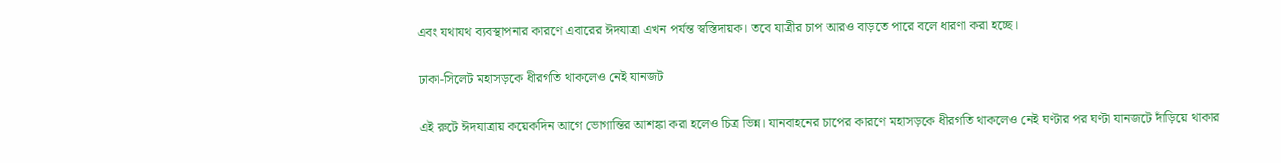এবং যথাযথ ব্যবস্থাপনার কারণে এবারের ঈদযাত্রা এখন পর্যন্ত স্বস্তিদায়ক। তবে যাত্রীর চাপ আরও বাড়তে পারে বলে ধারণা করা হচ্ছে।

ঢাকা-সিলেট মহাসড়কে ধীরগতি থাকলেও নেই যানজট

এই রুটে ঈদযাত্রায় কয়েকদিন আগে ভোগান্তির আশঙ্কা করা হলেও চিত্র ভিন্ন। যানবাহনের চাপের কারণে মহাসড়কে ধীরগতি থাকলেও নেই ঘণ্টার পর ঘণ্টা যানজটে দাঁড়িয়ে থাকার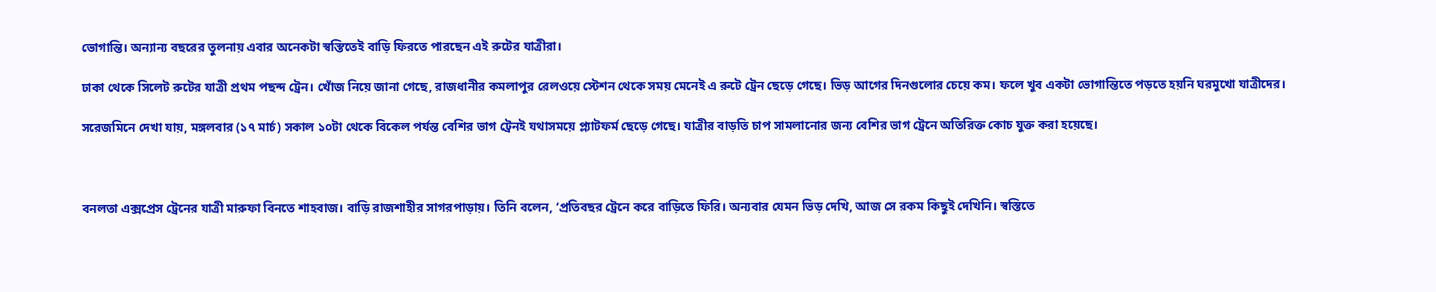ভোগান্তি। অন্যান্য বছরের তুলনায় এবার অনেকটা স্বস্তিতেই বাড়ি ফিরতে পারছেন এই রুটের যাত্রীরা।

ঢাকা থেকে সিলেট রুটের যাত্রী প্রথম পছন্দ ট্রেন। খোঁজ নিয়ে জানা গেছে, রাজধানীর কমলাপুর রেলওয়ে স্টেশন থেকে সময় মেনেই এ রুটে ট্রেন ছেড়ে গেছে। ভিড় আগের দিনগুলোর চেয়ে কম। ফলে খুব একটা ভোগান্তিতে পড়তে হয়নি ঘরমুখো যাত্রীদের।

সরেজমিনে দেখা যায়, মঙ্গলবার (১৭ মার্চ) সকাল ১০টা থেকে বিকেল পর্যন্ত বেশির ভাগ ট্রেনই যথাসময়ে প্ল্যাটফর্ম ছেড়ে গেছে। যাত্রীর বাড়তি চাপ সামলানোর জন্য বেশির ভাগ ট্রেনে অতিরিক্ত কোচ যুক্ত করা হয়েছে।



বনলতা এক্সপ্রেস ট্রেনের যাত্রী মারুফা বিনতে শাহবাজ। বাড়ি রাজশাহীর সাগরপাড়ায়। তিনি বলেন, ‘প্রতিবছর ট্রেনে করে বাড়িতে ফিরি। অন্যবার যেমন ভিড় দেখি, আজ সে রকম কিছুই দেখিনি। স্বস্তিতে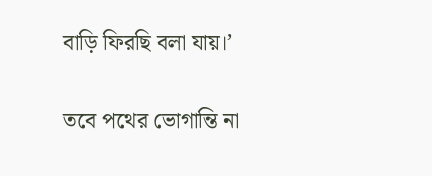বাড়ি ফিরছি বলা যায়।’

তবে পথের ভোগান্তি না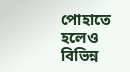পোহাতে হলেও বিভিন্ন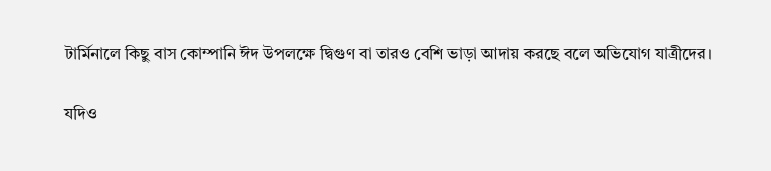টার্মিনালে কিছু বাস কোম্পানি ঈদ উপলক্ষে দ্বিগুণ বা তারও বেশি ভাড়া আদায় করছে বলে অভিযোগ যাত্রীদের।

যদিও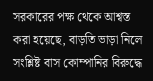সরকারের পক্ষ থেকে আশ্বস্ত করা হয়েছে, বাড়তি ভাড়া নিলে সংশ্লিষ্ট বাস কোম্পানির বিরুদ্ধে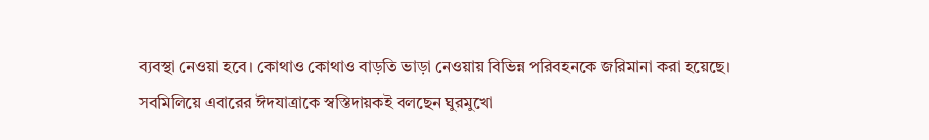ব্যবস্থা নেওয়া হবে। কোথাও কোথাও বাড়তি ভাড়া নেওয়ায় বিভিন্ন পরিবহনকে জরিমানা করা হয়েছে। সবমিলিয়ে এবারের ঈদযাত্রাকে স্বস্তিদায়কই বলছেন ঘুরমুখো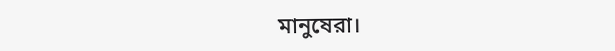মানুষেরা।